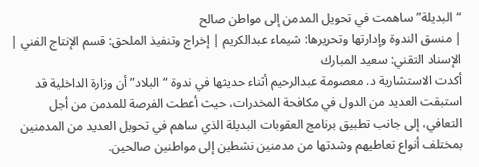“البديلة” ساهمت في تحويل المدمن إلى مواطن صالح
| منسق الندوة وإدارتها وتحريرها: شيماء عبدالكريم | إخراج وتنفيذ الملحق: قسم الإنتاج الفني | الإسناد التقني: سعيد المبارك
أكدت الاستشارية د. معصومة عبدالرحيم أثناء حديثها في ندوة “البلاد” أن وزارة الداخلية قد استبقت العديد من الدول في مكافحة المخدرات، حيث أعطت الفرصة للمدمن من أجل التعافي، إلى جانب تطبيق برنامج العقوبات البديلة الذي ساهم في تحويل العديد من المدمنين بمختلف أنواع تعاطيهم وشدتها من مدمنين نشطين إلى مواطنين صالحين.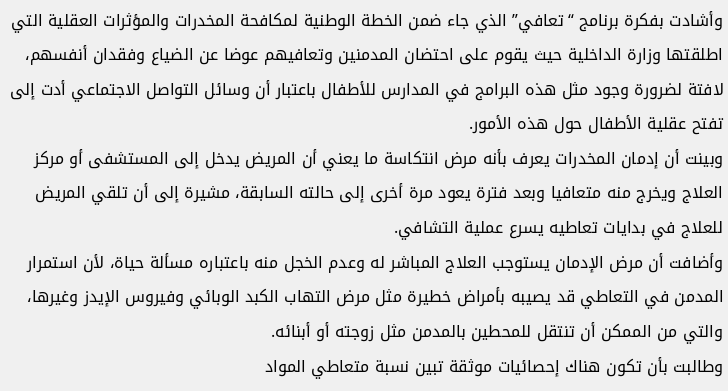وأشادت بفكرة برنامج “تعافي” الذي جاء ضمن الخطة الوطنية لمكافحة المخدرات والمؤثرات العقلية التي اطلقتها وزارة الداخلية حيث يقوم على احتضان المدمنين وتعافيهم عوضا عن الضياع وفقدان أنفسهم، لافتة لضرورة وجود مثل هذه البرامج في المدارس للأطفال باعتبار أن وسائل التواصل الاجتماعي أدت إلى تفتح عقلية الأطفال حول هذه الأمور.
وبينت أن إدمان المخدرات يعرف بأنه مرض انتكاسة ما يعني أن المريض يدخل إلى المستشفى أو مركز العلاج ويخرج منه متعافيا وبعد فترة يعود مرة أخرى إلى حالته السابقة، مشيرة إلى أن تلقي المريض للعلاج في بدايات تعاطيه يسرع عملية التشافي.
وأضافت أن مرض الإدمان يستوجب العلاج المباشر له وعدم الخجل منه باعتباره مسألة حياة، لأن استمرار المدمن في التعاطي قد يصيبه بأمراض خطيرة مثل مرض التهاب الكبد الوبائي وفيروس الإيدز وغيرها، والتي من الممكن أن تنتقل للمحطين بالمدمن مثل زوجته أو أبنائه.
وطالبت بأن تكون هناك إحصائيات موثقة تبين نسبة متعاطي المواد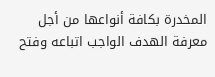المخدرة بكافة أنواعها من أجل معرفة الهدف الواجب اتباعه وفتح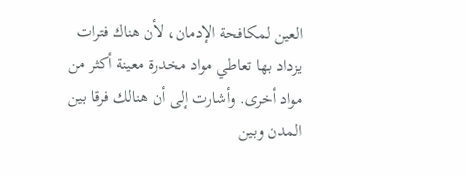العين لمكافحة الإدمان، لأن هناك فترات يزداد بها تعاطي مواد مخدرة معينة أكثر من مواد أخرى. وأشارت إلى أن هنالك فرقا بين المدن وبين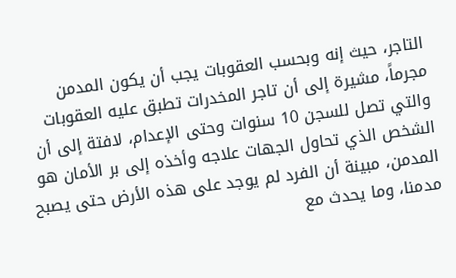التاجر، حيث إنه وبحسب العقوبات يجب أن يكون المدمن مجرماً، مشيرة إلى أن تاجر المخدرات تطبق عليه العقوبات والتي تصل للسجن 10 سنوات وحتى الإعدام، لافتة إلى أن الشخص الذي تحاول الجهات علاجه وأخذه إلى بر الأمان هو المدمن، مبينة أن الفرد لم يوجد على هذه الأرض حتى يصبح مدمنا، وما يحدث مع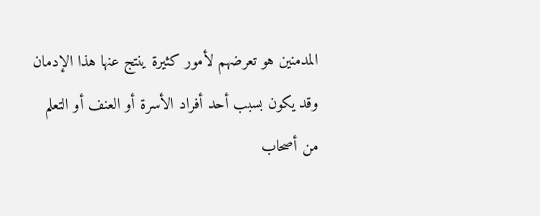المدمنين هو تعرضهم لأمور كثيرة ينتج عنها هذا الإدمان وقد يكون بسبب أحد أفراد الأسرة أو العنف أو التعلم من أصحاب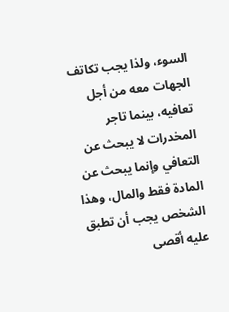السوء، ولذا يجب تكاتف الجهات معه من أجل تعافيه، بينما تاجر المخدرات لا يبحث عن التعافي وإنما يبحث عن المادة فقط والمال، وهذا الشخص يجب أن تطبق عليه أقصى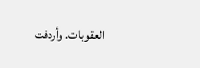العقوبات. وأردفت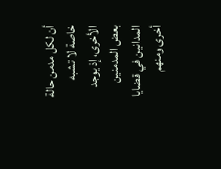أن لكل مدمن حالة خاصة لا تشبه الأخرى، إذ يوجد بعض المدمنين المدانين في قضايا أخرى ومنهم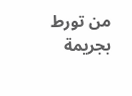من تورط بجريمة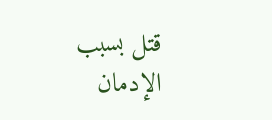قتل بسبب الإدمان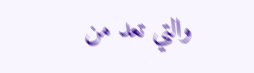والتي تعد من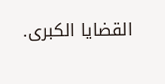القضايا الكبرى.